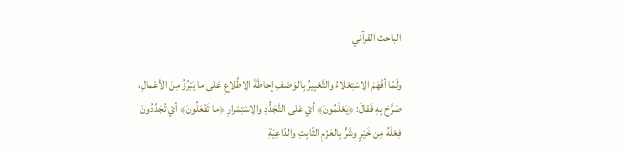الباحث القرآني

ولَمّا أفْهَمَ الِاسْتِعْلاءُ والتَّعْبِيرُ بِالوَصْفِ إحاطَةَ الِاطِّلاعِ عَلى ما يَبْرُزُ مِنَ الأعْمالِ، صَرَّحَ بِهِ فَقالَ: ﴿يَعْلَمُونَ﴾ أيْ عَلى التَّجَدُّدِ والِاسْتِمْرارِ ﴿ما تَفْعَلُونَ﴾ أيْ تُجَدِّدُونَ فِعْلَهُ مِن خَيْرٍ وشَرٍّ بِالعَزْمِ الثّابِتِ والدّاعِيَةِ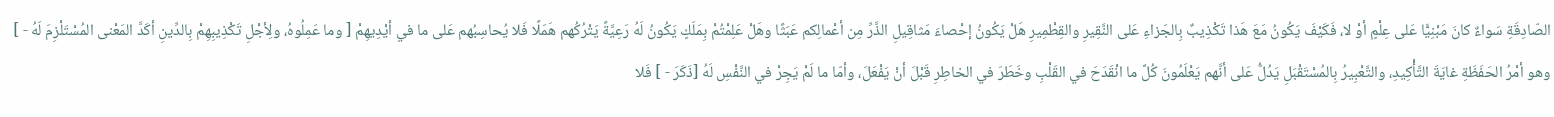الصّادِقَةِ سَواءٌ كانَ مَبْنِيًّا عَلى عِلْمٍ أوْ لا، فَكَيْفَ يَكُونُ مَعَ هَذا تَكْذِيبٌ بِالجَزاءِ عَلى النَّقِيرِ والقِطْمِيرِ هَلْ يَكُونُ إحْصاءَ مَثاقِيلِ الذَّرِّ مِن أعْمالِكم عَبَثًا وهَلْ عَلِمْتُمْ بِمَلَكٍ يَكُونُ لَهُ رَعِيَّةً يَتْرُكُهم هَمَلًا فَلا يُحاسِبُهم عَلى ما في أيْدِيهِمْ [ وما عَمِلُوهُ، ولِأجْلِ تَكْذِيبِهِمْ بِالدِّينِ أكَدَّ المَعْنى المُسْتَلْزِمَ لَهُ - ] وهو أمْرُ الحَفَظَةِ غايَةَ التَّأْكِيدِ، والتَّعْبِيرُ بِالمُسْتَقْبَلِ يَدُلُّ عَلى أنَّهم يَعْلَمُونَ كُلَّ ما انْقَدَحَ في القَلْبِ وخَطَرَ في الخاطِرِ قَبْلَ أنْ يَفْعَلَ، وأمّا ما لَمْ يَجِرْ في النَّفْسِ لَهُ [ذَكَرَ - ] فَلا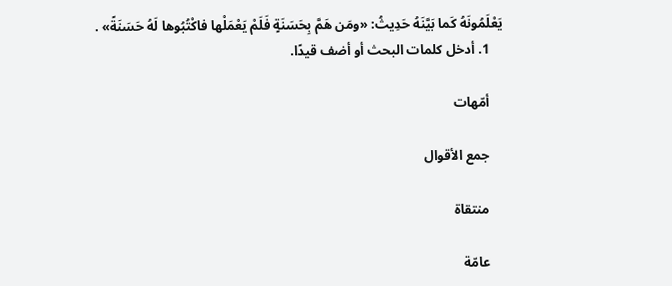يَعْلَمُونَهُ كَما بَيَّنَهُ حَدِيثُ: «ومَن هَمَّ بِحَسَنَةٍ فَلَمْ يَعْمَلْها فاكْتُبُوها لَهُ حَسَنَةً» .
    1. أدخل كلمات البحث أو أضف قيدًا.

    أمّهات

    جمع الأقوال

    منتقاة

    عامّة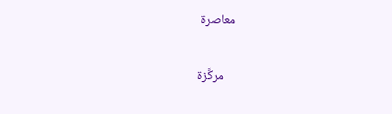معاصرة

    مركَّزة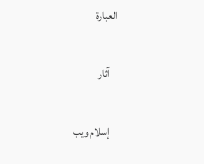العبارة

    آثار

    إسلام ويب